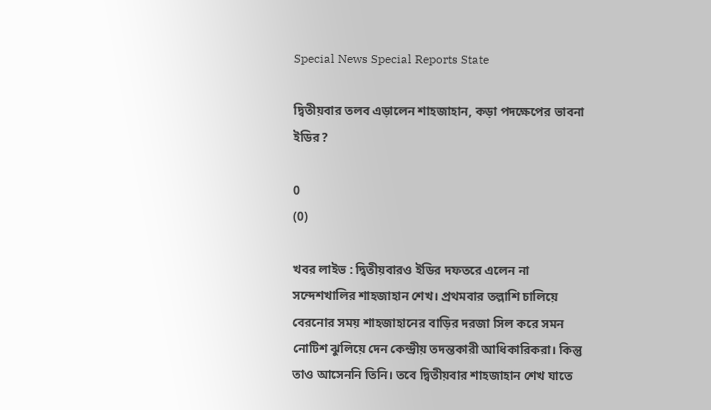Special News Special Reports State

দ্বিতীয়বার তলব এড়ালেন শাহজাহান, কড়া পদক্ষেপের ভাবনা ইডির?

0
(0)

খবর লাইভ : দ্বিতীয়বারও ইডির দফতরে এলেন না সন্দেশখালির শাহজাহান শেখ। প্রথমবার তল্লাশি চালিয়ে বেরনোর সময় শাহজাহানের বাড়ির দরজা সিল করে সমন নোটিশ ঝুলিয়ে দেন কেন্দ্রীয় তদন্তকারী আধিকারিকরা। কিন্তু তাও আসেননি তিনি। তবে দ্বিতীয়বার শাহজাহান শেখ যাতে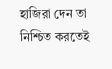হাজিরা দেন তা নিশ্চিত করতেই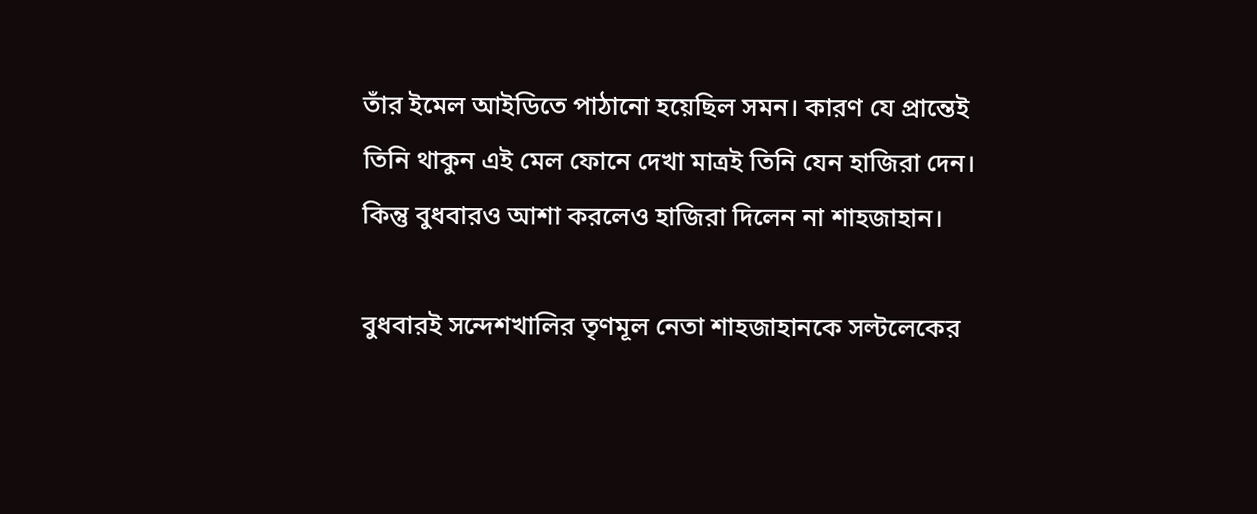তাঁর ইমেল আইডিতে পাঠানো হয়েছিল সমন। কারণ যে প্রান্তেই তিনি থাকুন এই মেল ফোনে দেখা মাত্রই তিনি যেন হাজিরা দেন। কিন্তু বুধবারও আশা করলেও হাজিরা দিলেন না শাহজাহান।

বুধবারই সন্দেশখালির তৃণমূল নেতা শাহজাহানকে সল্টলেকের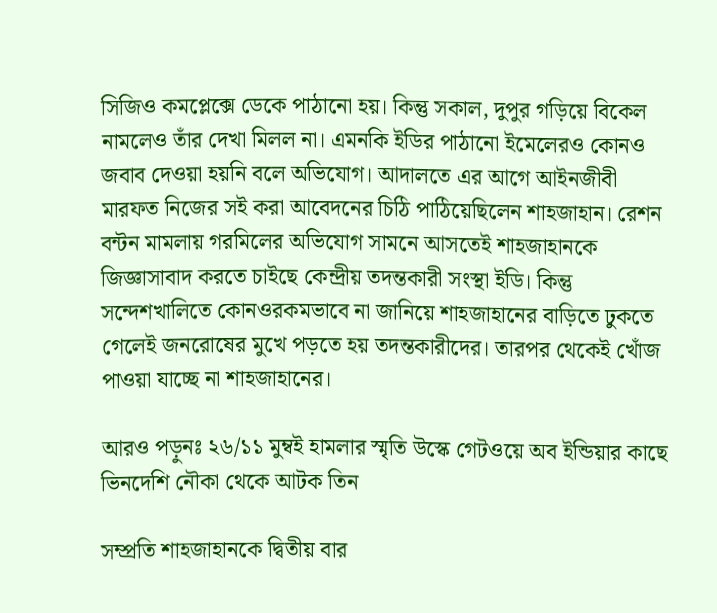সিজিও কমপ্লেক্সে ডেকে পাঠানো হয়। কিন্তু সকাল, দুপুর গড়িয়ে বিকেল নামলেও তাঁর দেখা মিলল না। এমনকি ইডির পাঠানো ইমেলেরও কোনও জবাব দেওয়া হয়নি বলে অভিযোগ। আদালতে এর আগে আইনজীবী মারফত নিজের সই করা আবেদনের চিঠি পাঠিয়েছিলেন শাহজাহান। রেশন বন্টন মামলায় গরমিলের অভিযোগ সামনে আসতেই শাহজাহানকে জিজ্ঞাসাবাদ করতে চাইছে কেন্দ্রীয় তদন্তকারী সংস্থা ইডি। কিন্তু সন্দেশখালিতে কোনওরকমভাবে না জানিয়ে শাহজাহানের বাড়িতে ঢুকতে গেলেই জনরোষের মুখে পড়তে হয় তদন্তকারীদের। তারপর থেকেই খোঁজ পাওয়া যাচ্ছে না শাহজাহানের।

আরও পড়ুনঃ ২৬/১১ মুম্বই হামলার স্মৃতি উস্কে গেটওয়ে অব ইন্ডিয়ার কাছে ভিনদেশি নৌকা থেকে আটক তিন

সম্প্রতি শাহজাহানকে দ্বিতীয় বার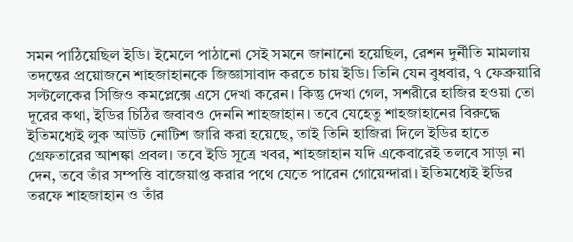সমন পাঠিয়েছিল ইডি। ইমেলে পাঠানো সেই সমনে জানানো হয়েছিল, রেশন দুর্নীতি মামলায় তদন্তের প্রয়োজনে শাহজাহানকে জিজ্ঞাসাবাদ করতে চায় ইডি। তিনি যেন বুধবার, ৭ ফেব্রুয়ারি সল্টলেকের সিজিও কমপ্লেক্সে এসে দেখা করেন। কিন্তু দেখা গেল, সশরীরে হাজির হওয়া তো দূরের কথা, ইডির চিঠির জবাবও দেননি শাহজাহান। তবে যেহেতু শাহজাহানের বিরুদ্ধে ইতিমধ্যেই লুক আউট নোটিশ জারি করা হয়েছে, তাই তিনি হাজিরা দিলে ইডির হাতে গ্রেফতারের আশঙ্কা প্রবল। তবে ইডি সূত্রে খবর, শাহজাহান যদি একেবারেই তলবে সাড়া না দেন, তবে তাঁর সম্পত্তি বাজেয়াপ্ত করার পথে যেতে পারেন গোয়েন্দারা। ইতিমধ্যেই ইডির তরফে শাহজাহান ও তাঁর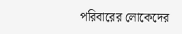পরিবারের লোকেদের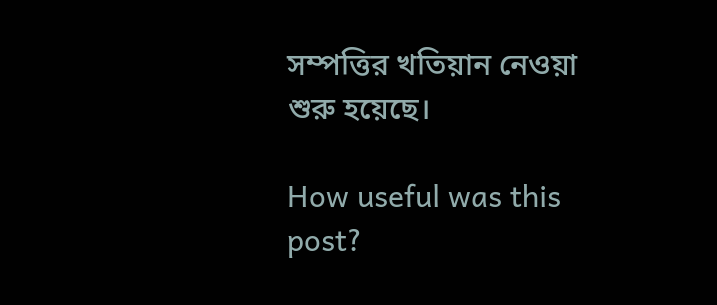সম্পত্তির খতিয়ান নেওয়া শুরু হয়েছে।

How useful was this post?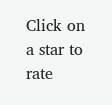Click on a star to rate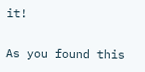it!

As you found this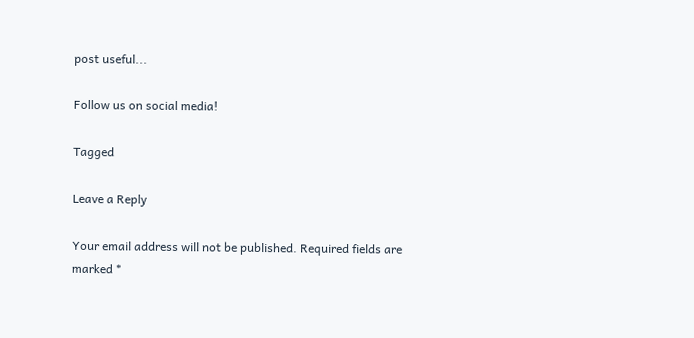post useful...

Follow us on social media!

Tagged

Leave a Reply

Your email address will not be published. Required fields are marked *